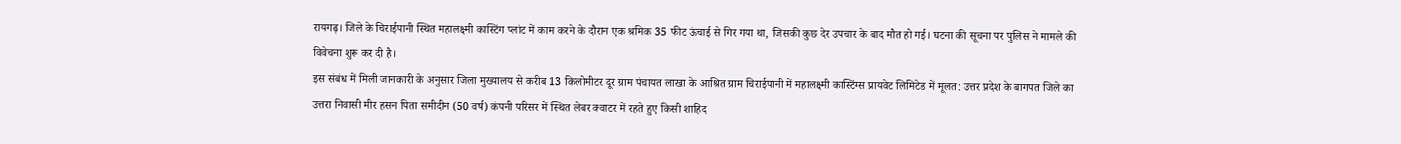रायगढ़। जिले के चिराईपानी स्थित महालक्ष्मी कास्टिंग प्लांट में काम करने के दौरान एक श्रमिक 35 फीट ऊंचाई से गिर गया था, जिसकी कुछ देर उपचार के बाद मौत हो गई। घटना की सूचना पर पुलिस ने मामले की विवेचना शुरू कर दी है।
इस संबंध में मिली जानकारी के अनुसार जिला मुख्यालय से करीब 13 किलोमीटर दूर ग्राम पंचायत लाखा के आश्रित ग्राम चिराईपानी में महालक्ष्मी कास्टिंग्स प्रायवेट लिमिटेड में मूलत: उत्तर प्रदेश के बागपत जिले का उत्तरा निवासी मीर हसन पिता समीदीन (50 वर्ष) कंपनी परिसर में स्थित लेबर क्वाटर में रहते हुए किसी शाहिद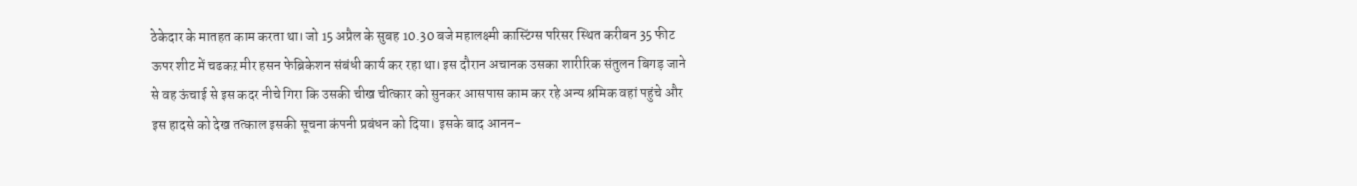ठेकेदार के मातहत काम करता था। जो 15 अप्रैल के सुबह 10.30 बजे महालक्ष्मी कास्टिंग्स परिसर स्थित करीबन 35 फीट ऊपर शीट में चढकऱ मीर हसन फेब्रिकेशन संबंधी कार्य कर रहा था। इस दौरान अचानक उसका शारीरिक संतुलन बिगड़ जाने से वह ऊंचाई से इस कदर नीचे गिरा कि उसकी चीख चीत्कार को सुनकर आसपास काम कर रहे अन्य श्रमिक वहां पहुंचे और इस हादसे को देख तत्काल इसकी सूचना कंपनी प्रबंधन को दिया। इसके बाद आनन-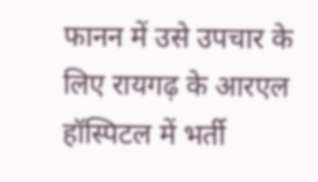फानन में उसे उपचार के लिए रायगढ़ के आरएल हॉस्पिटल में भर्ती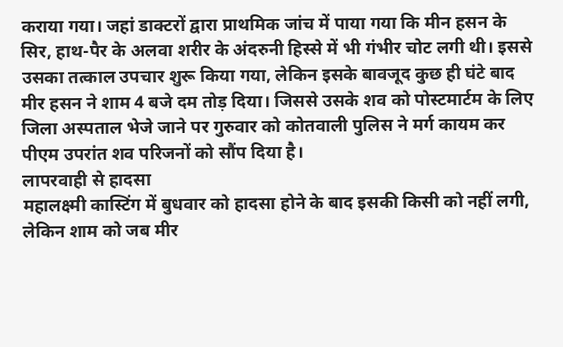कराया गया। जहां डाक्टरों द्वारा प्राथमिक जांच में पाया गया कि मीन हसन के सिर, हाथ-पैर के अलवा शरीर के अंदरुनी हिस्से में भी गंभीर चोट लगी थी। इससे उसका तत्काल उपचार शुरू किया गया, लेकिन इसके बावजूद कुछ ही घंटे बाद मीर हसन ने शाम 4 बजे दम तोड़ दिया। जिससे उसके शव को पोस्टमार्टम के लिए जिला अस्पताल भेजे जाने पर गुरुवार को कोतवाली पुलिस ने मर्ग कायम कर पीएम उपरांत शव परिजनों को सौंप दिया है।
लापरवाही से हादसा
महालक्ष्मी कास्टिंग में बुधवार को हादसा होने के बाद इसकी किसी को नहीं लगी, लेकिन शाम को जब मीर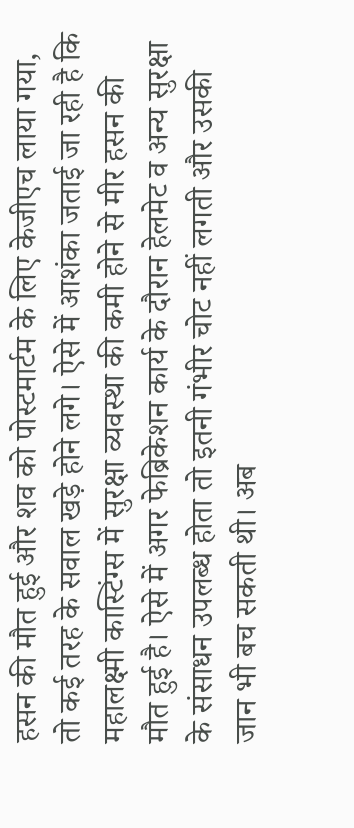हसन की मौत हुई और शव को पोस्टमार्टम के लिए केजीएच लाया गया, तो कई तरह के सवाल खड़े होने लगे। ऐसे में आशंका जताई जा रही है कि महालक्ष्मी कास्टिंग्स में सुरक्षा व्यवस्था की कमी होने से मीर हसन की मौत हुई है। ऐसे में अगर फेब्रिकेशन कार्य के दौरान हेलमेट व अन्य सुरक्षा के संसाधन उपलब्ध होता तो इतनी गंभीर चोट नहीं लगती और उसकी जान भी बच सकती थी। अब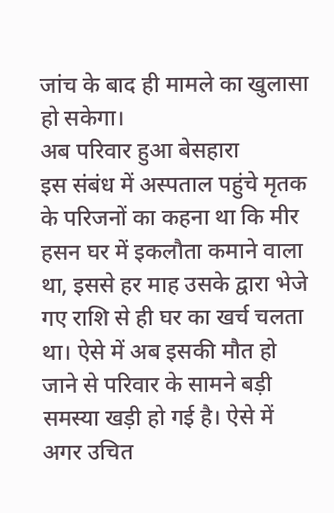जांच के बाद ही मामले का खुलासा हो सकेगा।
अब परिवार हुआ बेसहारा
इस संबंध में अस्पताल पहुंचे मृतक के परिजनों का कहना था कि मीर हसन घर में इकलौता कमाने वाला था, इससे हर माह उसके द्वारा भेजे गए राशि से ही घर का खर्च चलता था। ऐसे में अब इसकी मौत हो जाने से परिवार के सामने बड़ी समस्या खड़ी हो गई है। ऐसे में अगर उचित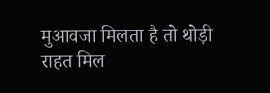मुआवजा मिलता है तो थोड़ी राहत मिल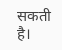सकती है।